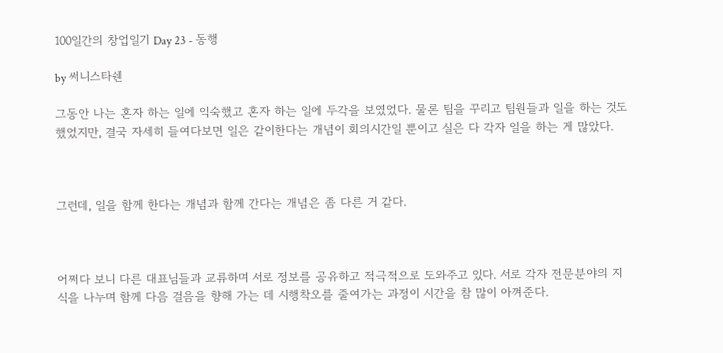100일간의 창업일기 Day 23 - 동행

by 써니스타쉔

그동안 나는 혼자 하는 일에 익숙했고 혼자 하는 일에 두각을 보였었다. 물론 팀을 꾸리고 팀원들과 일을 하는 것도 했었지만, 결국 자세히 들여다보면 일은 같이한다는 개념이 회의시간일 뿐이고 실은 다 각자 일을 하는 게 많았다.



그런데, 일을 함께 한다는 개념과 함께 간다는 개념은 좀 다른 거 같다.



어쩌다 보니 다른 대표님들과 교류하며 서로 정보를 공유하고 적극적으로 도와주고 있다. 서로 각자 전문분야의 지식을 나누며 함께 다음 걸음을 향해 가는 데 시행착오를 줄여가는 과정이 시간을 참 많이 아껴준다.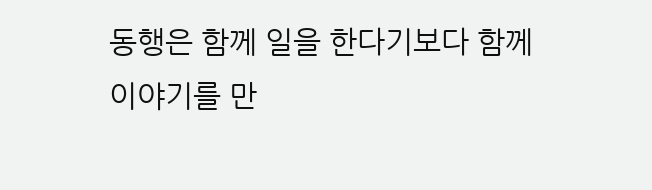동행은 함께 일을 한다기보다 함께 이야기를 만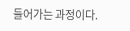들어가는 과정이다.